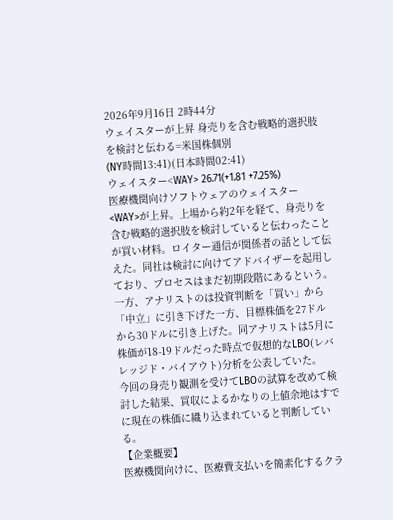2026年9月16日 2時44分
ウェイスターが上昇 身売りを含む戦略的選択肢を検討と伝わる=米国株個別
(NY時間13:41)(日本時間02:41)
ウェイスター<WAY> 26.71(+1.81 +7.25%)
医療機関向けソフトウェアのウェイスター<WAY>が上昇。上場から約2年を経て、身売りを含む戦略的選択肢を検討していると伝わったことが買い材料。ロイター通信が関係者の話として伝えた。同社は検討に向けてアドバイザーを起用しており、プロセスはまだ初期段階にあるという。
一方、アナリストのは投資判断を「買い」から「中立」に引き下げた一方、目標株価を27ドルから30ドルに引き上げた。同アナリストは5月に株価が18-19ドルだった時点で仮想的なLBO(レバレッジド・バイアウト)分析を公表していた。
今回の身売り観測を受けてLBOの試算を改めて検討した結果、買収によるかなりの上値余地はすでに現在の株価に織り込まれていると判断している。
【企業概要】
医療機関向けに、医療費支払いを簡素化するクラ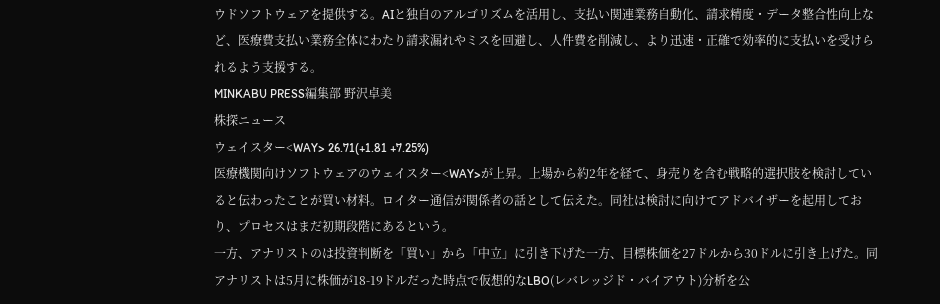ウドソフトウェアを提供する。AIと独自のアルゴリズムを活用し、支払い関連業務自動化、請求精度・データ整合性向上など、医療費支払い業務全体にわたり請求漏れやミスを回避し、人件費を削減し、より迅速・正確で効率的に支払いを受けられるよう支援する。
MINKABU PRESS編集部 野沢卓美
株探ニュース
ウェイスター<WAY> 26.71(+1.81 +7.25%)
医療機関向けソフトウェアのウェイスター<WAY>が上昇。上場から約2年を経て、身売りを含む戦略的選択肢を検討していると伝わったことが買い材料。ロイター通信が関係者の話として伝えた。同社は検討に向けてアドバイザーを起用しており、プロセスはまだ初期段階にあるという。
一方、アナリストのは投資判断を「買い」から「中立」に引き下げた一方、目標株価を27ドルから30ドルに引き上げた。同アナリストは5月に株価が18-19ドルだった時点で仮想的なLBO(レバレッジド・バイアウト)分析を公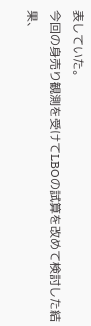表していた。
今回の身売り観測を受けてLBOの試算を改めて検討した結果、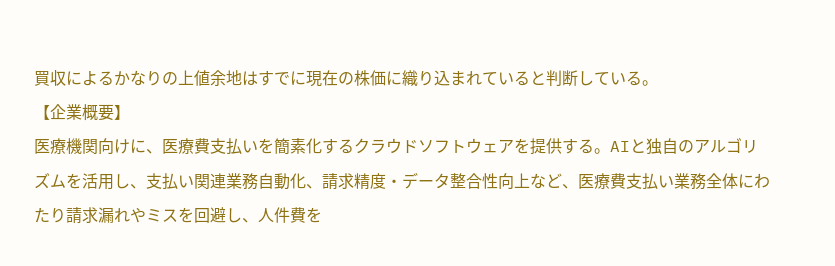買収によるかなりの上値余地はすでに現在の株価に織り込まれていると判断している。
【企業概要】
医療機関向けに、医療費支払いを簡素化するクラウドソフトウェアを提供する。AIと独自のアルゴリズムを活用し、支払い関連業務自動化、請求精度・データ整合性向上など、医療費支払い業務全体にわたり請求漏れやミスを回避し、人件費を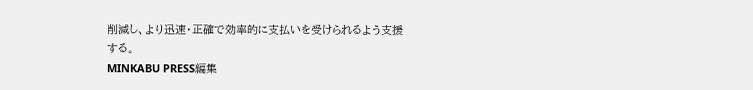削減し、より迅速・正確で効率的に支払いを受けられるよう支援する。
MINKABU PRESS編集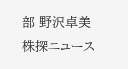部 野沢卓美
株探ニュース